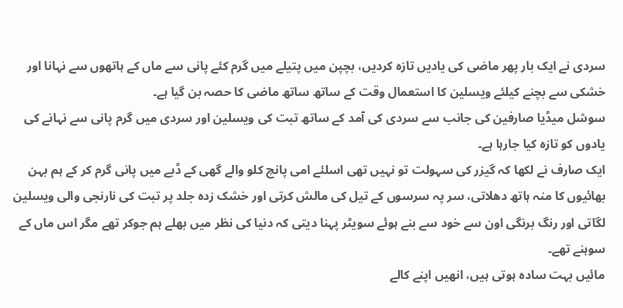سردی نے ایک بار پھر ماضی کی یادیں تازہ کردیں، بچپن میں پتیلے میں گرم کئے پانی سے ماں کے ہاتھوں سے نہانا اور خشکی سے بچنے کیلئے ویسلین کا استعمال وقت کے ساتھ ساتھ ماضی کا حصہ بن گیا ہے۔
سوشل میڈیا صارفین کی جانب سے سردی کی آمد کے ساتھ تبت کی ویسلین اور سردی میں گرم پانی سے نہانے کی یادوں کو تازہ کیا جارہا ہے۔
ایک صارف نے لکھا کہ گیزر کی سہولت تو نہیں تھی اسلئے امی پانچ کلو والے گھی کے ڈبے میں پانی گرم کر کے ہم بہن بھائیوں کا منہ ہاتھ دھلاتی، سر پہ سرسوں کے تیل کی مالش کرتی اور خشک زدہ جلد پر تبت کی نارنجی والی ویسلین لگاتی اور رنگ برنگی اون سے خود سے بنے ہوئے سویٹر پہنا دیتی کہ دنیا کی نظر میں بھلے ہم جوکر تھے مگر اس ماں کے سوہنے تھے۔
مائیں بہت سادہ ہوتی ہیں، انھیں اپنے کالے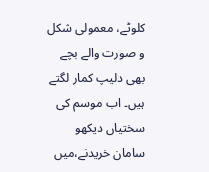کلوٹے، معمولی شکل و صورت والے بچے بھی دلیپ کمار لگتے ہیں۔ اب موسم کی سختیاں دیکھو سامان خریدنے،میں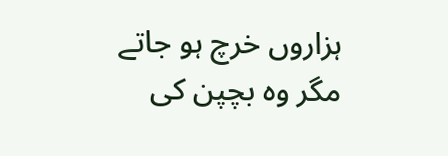ہزاروں خرچ ہو جاتے مگر وہ بچپن کی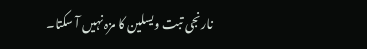نارنجی تبت ویسلین کا مزہ نہیں آ سکتا۔